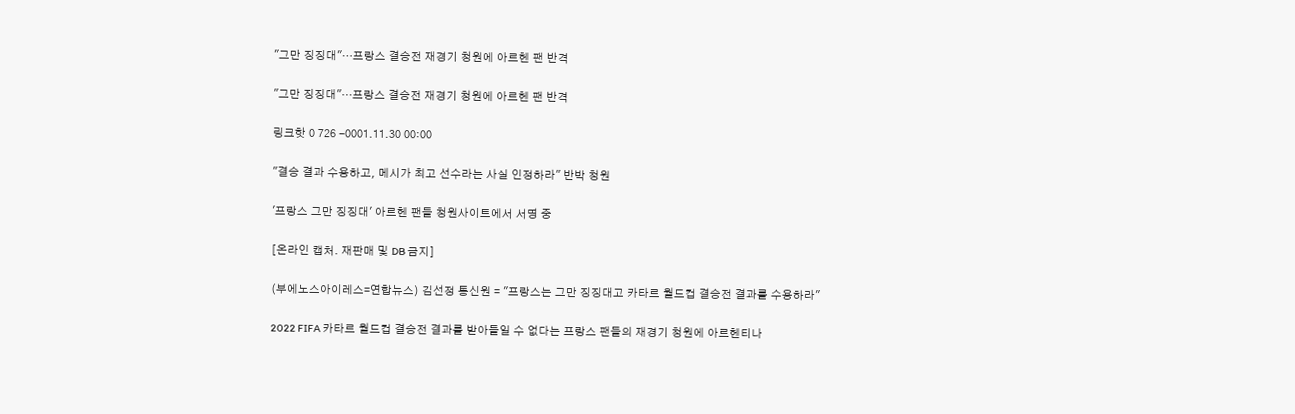"그만 징징대"…프랑스 결승전 재경기 청원에 아르헨 팬 반격

"그만 징징대"…프랑스 결승전 재경기 청원에 아르헨 팬 반격

링크핫 0 726 -0001.11.30 00:00

"결승 결과 수용하고, 메시가 최고 선수라는 사실 인정하라" 반박 청원

'프랑스 그만 징징대' 아르헨 팬들 청원사이트에서 서명 중

[온라인 캡처. 재판매 및 DB 금지]

(부에노스아이레스=연합뉴스) 김선정 통신원 = "프랑스는 그만 징징대고 카타르 월드컵 결승전 결과를 수용하라"

2022 FIFA 카타르 월드컵 결승전 결과를 받아들일 수 없다는 프랑스 팬들의 재경기 청원에 아르헨티나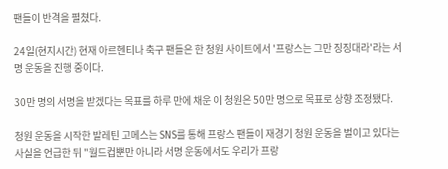팬들이 반격을 펼쳤다.

24일(현지시간) 현재 아르헨티나 축구 팬들은 한 청원 사이트에서 '프랑스는 그만 징징대라'라는 서명 운동을 진행 중이다.

30만 명의 서명을 받겠다는 목표를 하루 만에 채운 이 청원은 50만 명으로 목표로 상향 조정됐다.

청원 운동을 시작한 발레틴 고메스는 SNS를 통해 프랑스 팬들이 재경기 청원 운동을 벌이고 있다는 사실을 언급한 뒤 "월드컵뿐만 아니라 서명 운동에서도 우리가 프랑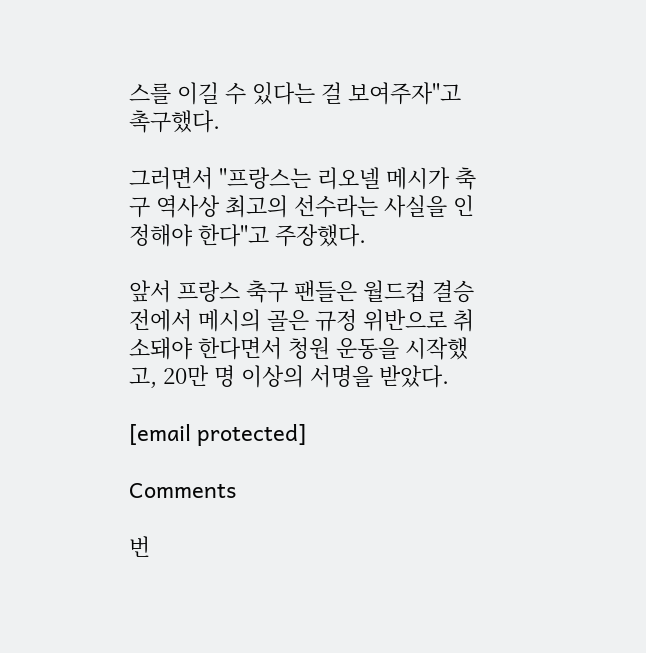스를 이길 수 있다는 걸 보여주자"고 촉구했다.

그러면서 "프랑스는 리오넬 메시가 축구 역사상 최고의 선수라는 사실을 인정해야 한다"고 주장했다.

앞서 프랑스 축구 팬들은 월드컵 결승전에서 메시의 골은 규정 위반으로 취소돼야 한다면서 청원 운동을 시작했고, 20만 명 이상의 서명을 받았다.

[email protected]

Comments

번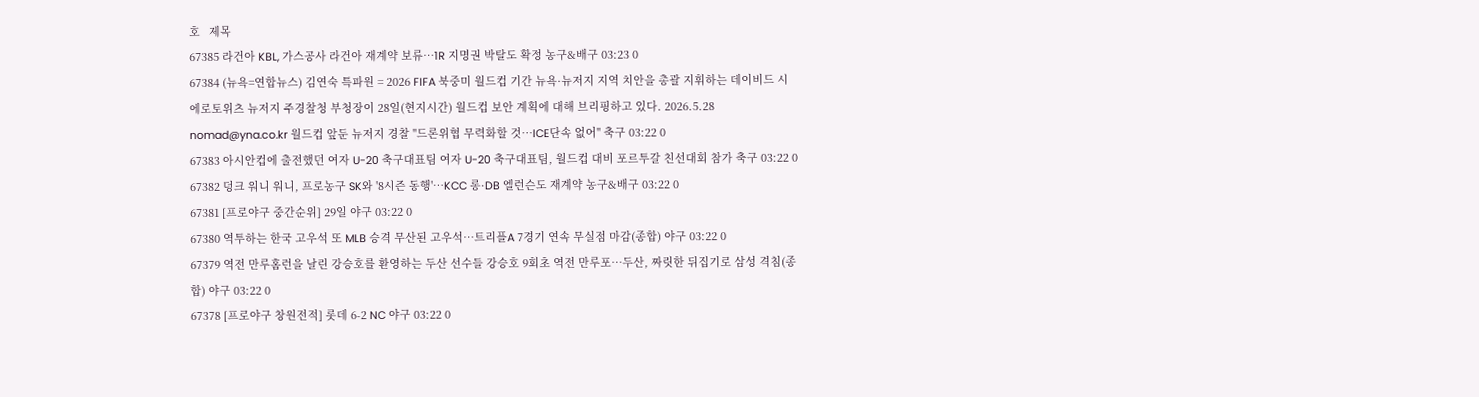호   제목
67385 라건아 KBL, 가스공사 라건아 재계약 보류…1R 지명권 박탈도 확정 농구&배구 03:23 0
67384 (뉴욕=연합뉴스) 김연숙 특파원 = 2026 FIFA 북중미 월드컵 기간 뉴욕·뉴저지 지역 치안을 총괄 지휘하는 데이비드 시에로토위츠 뉴저지 주경찰청 부청장이 28일(현지시간) 월드컵 보안 계획에 대해 브리핑하고 있다. 2026.5.28 nomad@yna.co.kr 월드컵 앞둔 뉴저지 경찰 "드론위협 무력화할 것…ICE단속 없어" 축구 03:22 0
67383 아시안컵에 출전했던 여자 U-20 축구대표팀 여자 U-20 축구대표팀, 월드컵 대비 포르투갈 친선대회 참가 축구 03:22 0
67382 덩크 워니 워니, 프로농구 SK와 '8시즌 동행'…KCC 롱·DB 엘런슨도 재계약 농구&배구 03:22 0
67381 [프로야구 중간순위] 29일 야구 03:22 0
67380 역투하는 한국 고우석 또 MLB 승격 무산된 고우석…트리플A 7경기 연속 무실점 마감(종합) 야구 03:22 0
67379 역전 만루홈런을 날린 강승호를 환영하는 두산 선수들 강승호 9회초 역전 만루포…두산, 짜릿한 뒤집기로 삼성 격침(종합) 야구 03:22 0
67378 [프로야구 창원전적] 롯데 6-2 NC 야구 03:22 0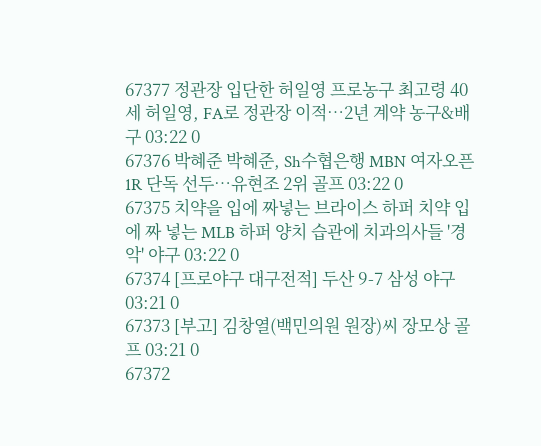67377 정관장 입단한 허일영 프로농구 최고령 40세 허일영, FA로 정관장 이적…2년 계약 농구&배구 03:22 0
67376 박혜준 박혜준, Sh수협은행 MBN 여자오픈 1R 단독 선두…유현조 2위 골프 03:22 0
67375 치약을 입에 짜넣는 브라이스 하퍼 치약 입에 짜 넣는 MLB 하퍼 양치 습관에 치과의사들 '경악' 야구 03:22 0
67374 [프로야구 대구전적] 두산 9-7 삼성 야구 03:21 0
67373 [부고] 김창열(백민의원 원장)씨 장모상 골프 03:21 0
67372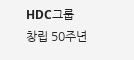HDC그룹 창립 50주년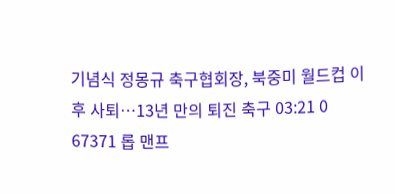기념식 정몽규 축구협회장, 북중미 월드컵 이후 사퇴…13년 만의 퇴진 축구 03:21 0
67371 롭 맨프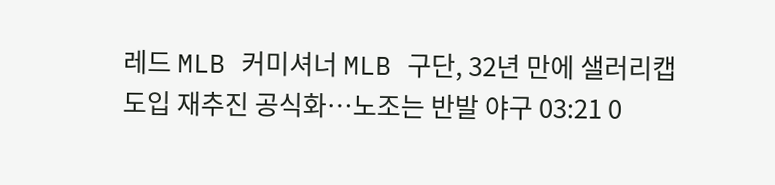레드 MLB 커미셔너 MLB 구단, 32년 만에 샐러리캡 도입 재추진 공식화…노조는 반발 야구 03:21 0